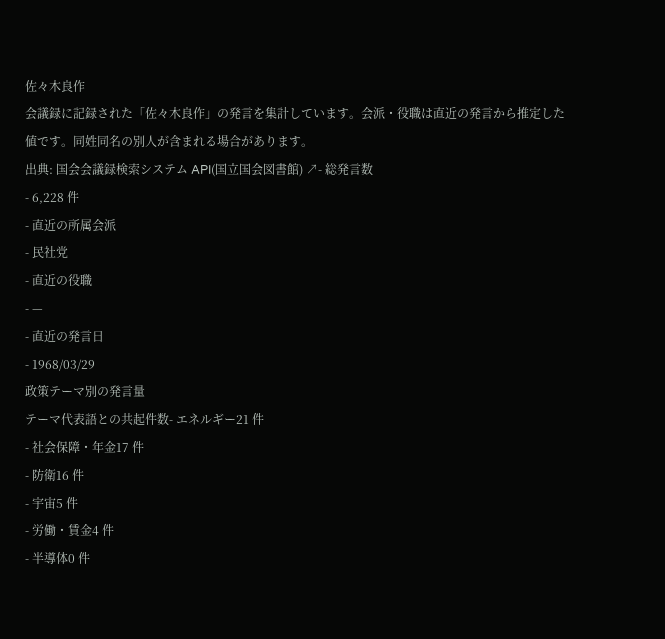佐々木良作
会議録に記録された「佐々木良作」の発言を集計しています。会派・役職は直近の発言から推定した値です。同姓同名の別人が含まれる場合があります。
出典: 国会会議録検索システム API(国立国会図書館) ↗- 総発言数
- 6,228 件
- 直近の所属会派
- 民社党
- 直近の役職
- —
- 直近の発言日
- 1968/03/29
政策テーマ別の発言量
テーマ代表語との共起件数- エネルギー21 件
- 社会保障・年金17 件
- 防衛16 件
- 宇宙5 件
- 労働・賃金4 件
- 半導体0 件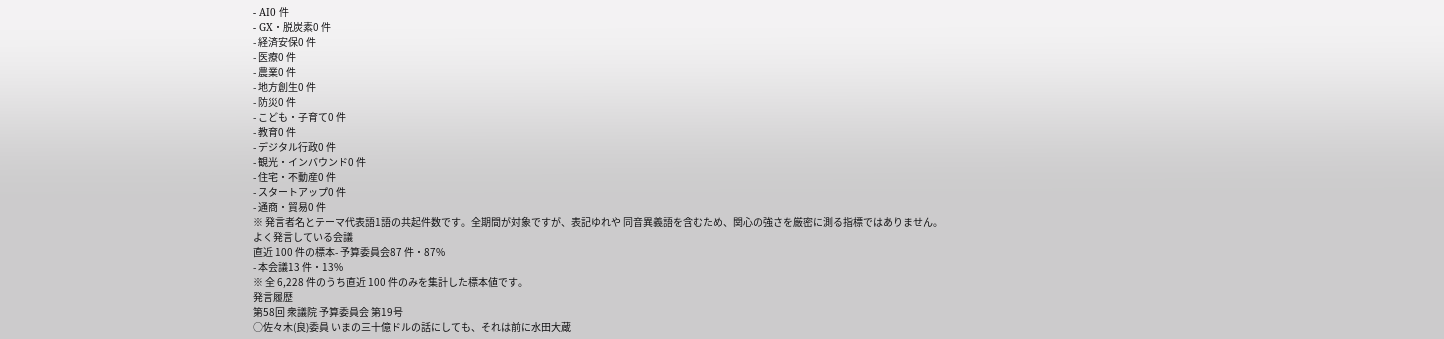- AI0 件
- GX・脱炭素0 件
- 経済安保0 件
- 医療0 件
- 農業0 件
- 地方創生0 件
- 防災0 件
- こども・子育て0 件
- 教育0 件
- デジタル行政0 件
- 観光・インバウンド0 件
- 住宅・不動産0 件
- スタートアップ0 件
- 通商・貿易0 件
※ 発言者名とテーマ代表語1語の共起件数です。全期間が対象ですが、表記ゆれや 同音異義語を含むため、関心の強さを厳密に測る指標ではありません。
よく発言している会議
直近 100 件の標本- 予算委員会87 件・87%
- 本会議13 件・13%
※ 全 6,228 件のうち直近 100 件のみを集計した標本値です。
発言履歴
第58回 衆議院 予算委員会 第19号
○佐々木(良)委員 いまの三十億ドルの話にしても、それは前に水田大蔵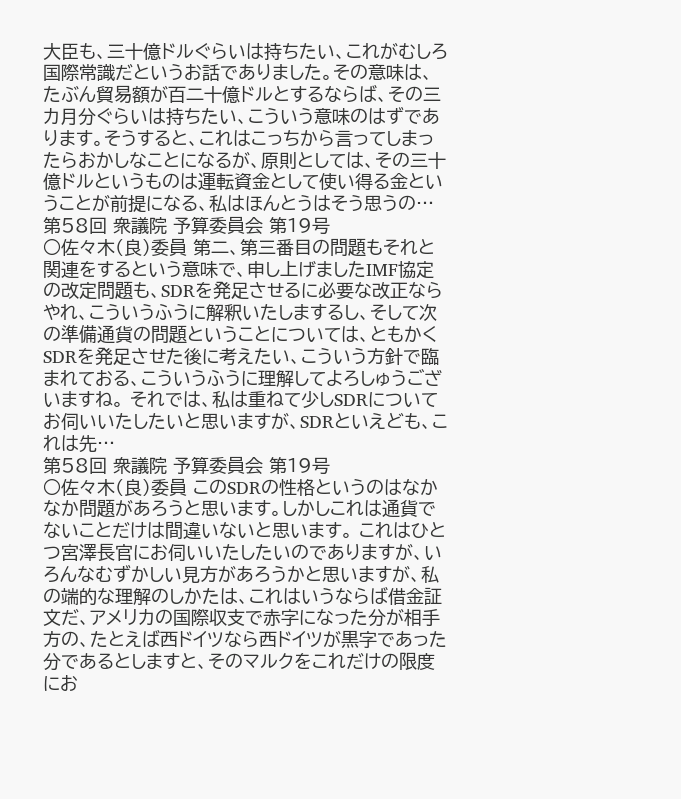大臣も、三十億ドルぐらいは持ちたい、これがむしろ国際常識だというお話でありました。その意味は、たぶん貿易額が百二十億ドルとするならば、その三カ月分ぐらいは持ちたい、こういう意味のはずであります。そうすると、これはこっちから言ってしまったらおかしなことになるが、原則としては、その三十億ドルというものは運転資金として使い得る金ということが前提になる、私はほんとうはそう思うの…
第58回 衆議院 予算委員会 第19号
○佐々木(良)委員 第二、第三番目の問題もそれと関連をするという意味で、申し上げましたIMF協定の改定問題も、SDRを発足させるに必要な改正ならやれ、こういうふうに解釈いたしまするし、そして次の準備通貨の問題ということについては、ともかくSDRを発足させた後に考えたい、こういう方針で臨まれておる、こういうふうに理解してよろしゅうございますね。 それでは、私は重ねて少しSDRについてお伺いいたしたいと思いますが、SDRといえども、これは先…
第58回 衆議院 予算委員会 第19号
○佐々木(良)委員 このSDRの性格というのはなかなか問題があろうと思います。しかしこれは通貨でないことだけは間違いないと思います。 これはひとつ宮澤長官にお伺いいたしたいのでありますが、いろんなむずかしい見方があろうかと思いますが、私の端的な理解のしかたは、これはいうならば借金証文だ、アメリカの国際収支で赤字になった分が相手方の、たとえば西ドイツなら西ドイツが黒字であった分であるとしますと、そのマルクをこれだけの限度にお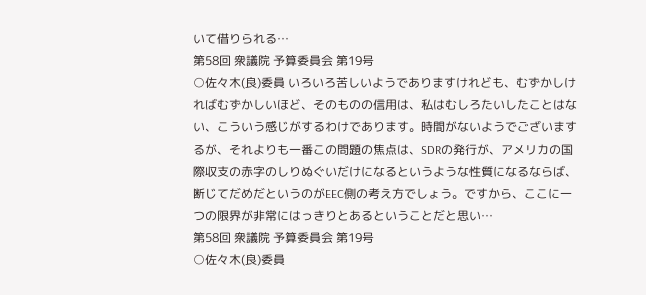いて借りられる…
第58回 衆議院 予算委員会 第19号
○佐々木(良)委員 いろいろ苦しいようでありますけれども、むずかしければむずかしいほど、そのものの信用は、私はむしろたいしたことはない、こういう感じがするわけであります。時間がないようでございまするが、それよりも一番この問題の焦点は、SDRの発行が、アメリカの国際収支の赤字のしりぬぐいだけになるというような性質になるならば、断じてだめだというのがEEC側の考え方でしょう。ですから、ここに一つの限界が非常にはっきりとあるということだと思い…
第58回 衆議院 予算委員会 第19号
○佐々木(良)委員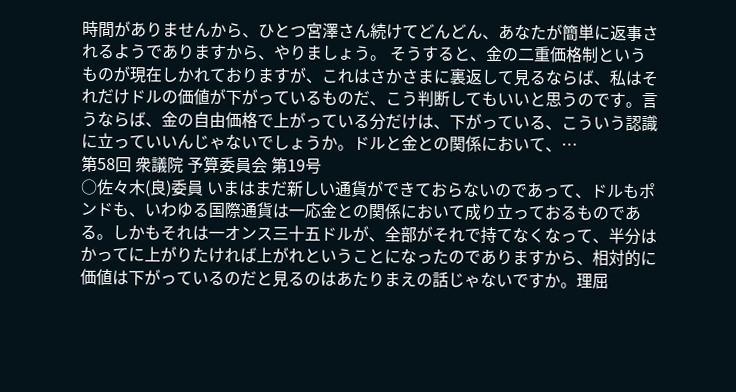時間がありませんから、ひとつ宮澤さん続けてどんどん、あなたが簡単に返事されるようでありますから、やりましょう。 そうすると、金の二重価格制というものが現在しかれておりますが、これはさかさまに裏返して見るならば、私はそれだけドルの価値が下がっているものだ、こう判断してもいいと思うのです。言うならば、金の自由価格で上がっている分だけは、下がっている、こういう認識に立っていいんじゃないでしょうか。ドルと金との関係において、…
第58回 衆議院 予算委員会 第19号
○佐々木(良)委員 いまはまだ新しい通貨ができておらないのであって、ドルもポンドも、いわゆる国際通貨は一応金との関係において成り立っておるものである。しかもそれは一オンス三十五ドルが、全部がそれで持てなくなって、半分はかってに上がりたければ上がれということになったのでありますから、相対的に価値は下がっているのだと見るのはあたりまえの話じゃないですか。理屈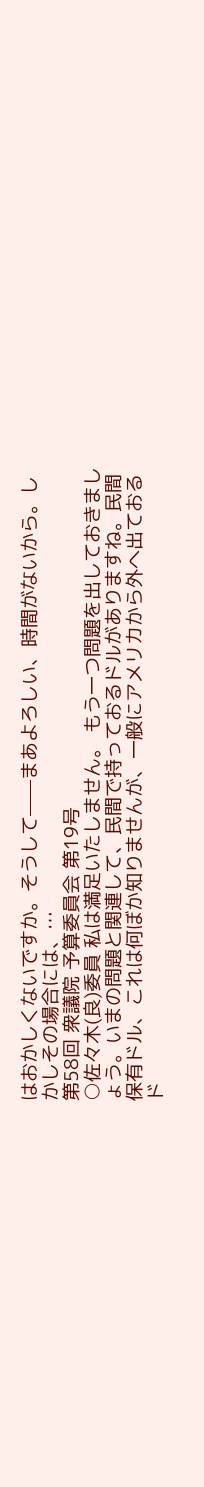はおかしくないですか。そうして——まあよろしい、時間がないから。しかしその場合には、…
第58回 衆議院 予算委員会 第19号
○佐々木(良)委員 私は満足いたしません。 もう一つ問題を出しておきましょう。いまの問題と関連して、民間で持っておるドルがありますね。民間保有ドル、これは何ぼか知りませんが、一般にアメリカから外へ出ておるド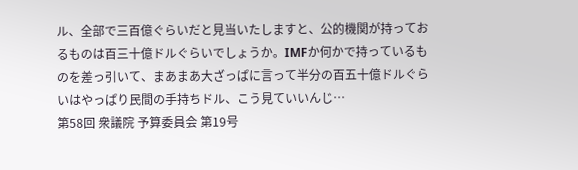ル、全部で三百億ぐらいだと見当いたしますと、公的機関が持っておるものは百三十億ドルぐらいでしょうか。IMFか何かで持っているものを差っ引いて、まあまあ大ざっぱに言って半分の百五十億ドルぐらいはやっぱり民間の手持ちドル、こう見ていいんじ…
第58回 衆議院 予算委員会 第19号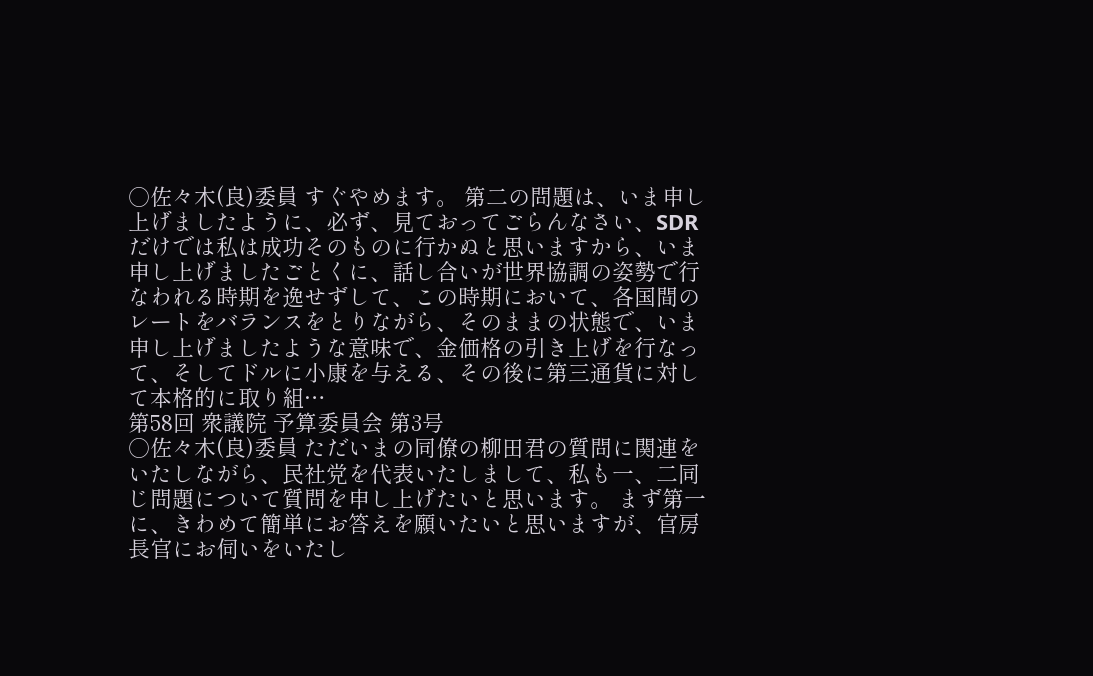○佐々木(良)委員 すぐやめます。 第二の問題は、いま申し上げましたように、必ず、見ておってごらんなさい、SDRだけでは私は成功そのものに行かぬと思いますから、いま申し上げましたごとくに、話し合いが世界協調の姿勢で行なわれる時期を逸せずして、この時期において、各国間のレートをバランスをとりながら、そのままの状態で、いま申し上げましたような意味で、金価格の引き上げを行なって、そしてドルに小康を与える、その後に第三通貨に対して本格的に取り組…
第58回 衆議院 予算委員会 第3号
○佐々木(良)委員 ただいまの同僚の柳田君の質問に関連をいたしながら、民社党を代表いたしまして、私も一、二同じ問題について質問を申し上げたいと思います。 まず第一に、きわめて簡単にお答えを願いたいと思いますが、官房長官にお伺いをいたし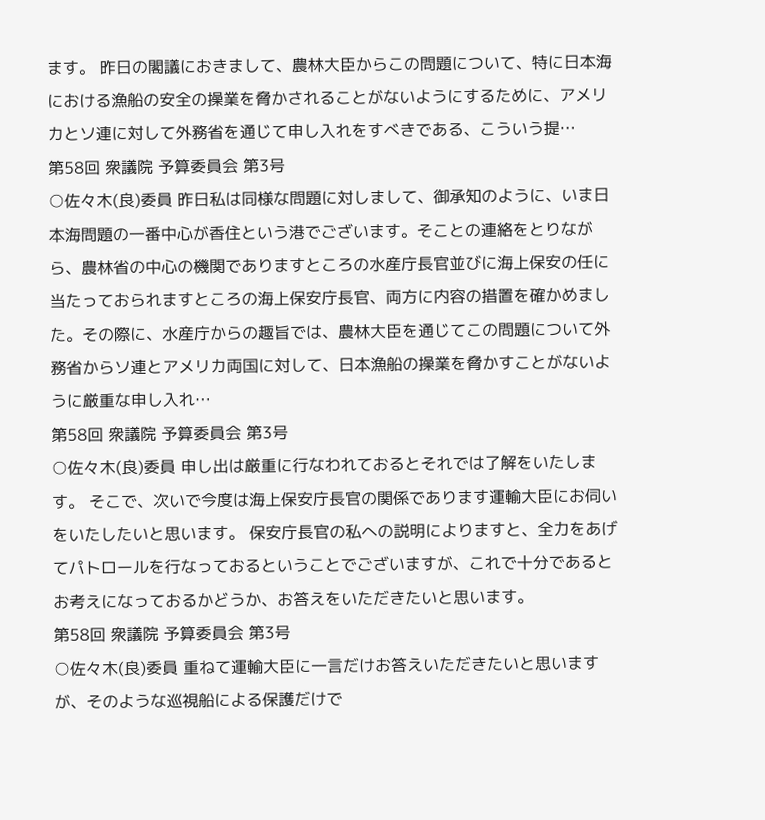ます。 昨日の閣議におきまして、農林大臣からこの問題について、特に日本海における漁船の安全の操業を脅かされることがないようにするために、アメリカとソ連に対して外務省を通じて申し入れをすべきである、こういう提…
第58回 衆議院 予算委員会 第3号
○佐々木(良)委員 昨日私は同様な問題に対しまして、御承知のように、いま日本海問題の一番中心が香住という港でございます。そことの連絡をとりながら、農林省の中心の機関でありますところの水産庁長官並びに海上保安の任に当たっておられますところの海上保安庁長官、両方に内容の措置を確かめました。その際に、水産庁からの趣旨では、農林大臣を通じてこの問題について外務省からソ連とアメリカ両国に対して、日本漁船の操業を脅かすことがないように厳重な申し入れ…
第58回 衆議院 予算委員会 第3号
○佐々木(良)委員 申し出は厳重に行なわれておるとそれでは了解をいたします。 そこで、次いで今度は海上保安庁長官の関係であります運輸大臣にお伺いをいたしたいと思います。 保安庁長官の私への説明によりますと、全力をあげてパトロールを行なっておるということでございますが、これで十分であるとお考えになっておるかどうか、お答えをいただきたいと思います。
第58回 衆議院 予算委員会 第3号
○佐々木(良)委員 重ねて運輸大臣に一言だけお答えいただきたいと思いますが、そのような巡視船による保護だけで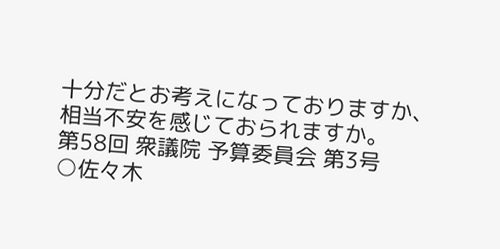十分だとお考えになっておりますか、相当不安を感じておられますか。
第58回 衆議院 予算委員会 第3号
○佐々木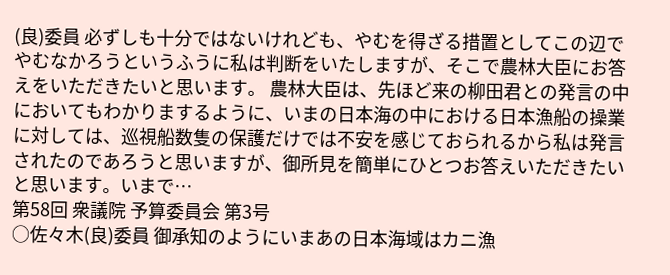(良)委員 必ずしも十分ではないけれども、やむを得ざる措置としてこの辺でやむなかろうというふうに私は判断をいたしますが、そこで農林大臣にお答えをいただきたいと思います。 農林大臣は、先ほど来の柳田君との発言の中においてもわかりまするように、いまの日本海の中における日本漁船の操業に対しては、巡視船数隻の保護だけでは不安を感じておられるから私は発言されたのであろうと思いますが、御所見を簡単にひとつお答えいただきたいと思います。いまで…
第58回 衆議院 予算委員会 第3号
○佐々木(良)委員 御承知のようにいまあの日本海域はカニ漁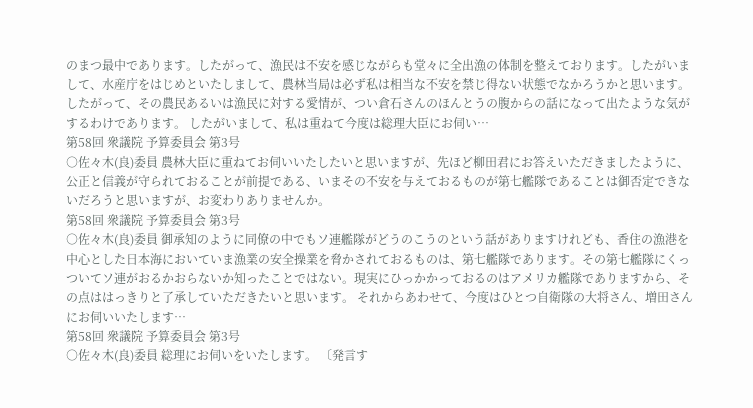のまつ最中であります。したがって、漁民は不安を感じながらも堂々に全出漁の体制を整えております。したがいまして、水産庁をはじめといたしまして、農林当局は必ず私は相当な不安を禁じ得ない状態でなかろうかと思います。したがって、その農民あるいは漁民に対する愛情が、つい倉石さんのほんとうの腹からの話になって出たような気がするわけであります。 したがいまして、私は重ねて今度は総理大臣にお伺い…
第58回 衆議院 予算委員会 第3号
○佐々木(良)委員 農林大臣に重ねてお伺いいたしたいと思いますが、先ほど柳田君にお答えいただきましたように、公正と信義が守られておることが前提である、いまその不安を与えておるものが第七艦隊であることは御否定できないだろうと思いますが、お変わりありませんか。
第58回 衆議院 予算委員会 第3号
○佐々木(良)委員 御承知のように同僚の中でもソ連艦隊がどうのこうのという話がありますけれども、香住の漁港を中心とした日本海においていま漁業の安全操業を脅かされておるものは、第七艦隊であります。その第七艦隊にくっついてソ連がおるかおらないか知ったことではない。現実にひっかかっておるのはアメリカ艦隊でありますから、その点ははっきりと了承していただきたいと思います。 それからあわせて、今度はひとつ自衛隊の大将さん、増田さんにお伺いいたします…
第58回 衆議院 予算委員会 第3号
○佐々木(良)委員 総理にお伺いをいたします。 〔発言す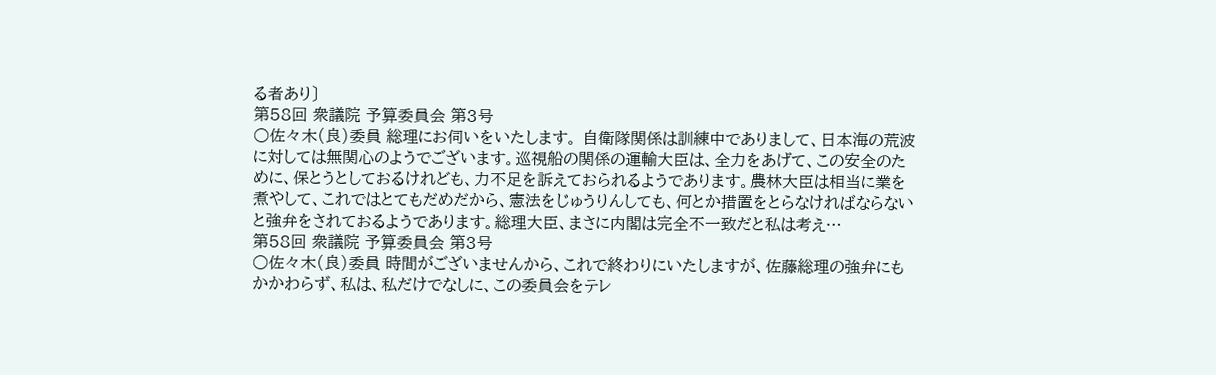る者あり〕
第58回 衆議院 予算委員会 第3号
○佐々木(良)委員 総理にお伺いをいたします。 自衛隊関係は訓練中でありまして、日本海の荒波に対しては無関心のようでございます。巡視船の関係の運輸大臣は、全力をあげて、この安全のために、保とうとしておるけれども、力不足を訴えておられるようであります。農林大臣は相当に業を煮やして、これではとてもだめだから、憲法をじゅうりんしても、何とか措置をとらなければならないと強弁をされておるようであります。総理大臣、まさに内閣は完全不一致だと私は考え…
第58回 衆議院 予算委員会 第3号
○佐々木(良)委員 時間がございませんから、これで終わりにいたしますが、佐藤総理の強弁にもかかわらず、私は、私だけでなしに、この委員会をテレ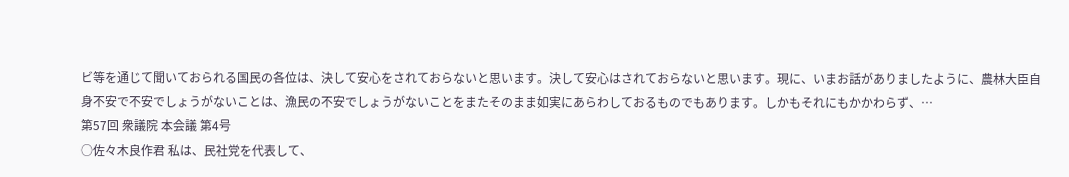ビ等を通じて聞いておられる国民の各位は、決して安心をされておらないと思います。決して安心はされておらないと思います。現に、いまお話がありましたように、農林大臣自身不安で不安でしょうがないことは、漁民の不安でしょうがないことをまたそのまま如実にあらわしておるものでもあります。しかもそれにもかかわらず、…
第57回 衆議院 本会議 第4号
○佐々木良作君 私は、民社党を代表して、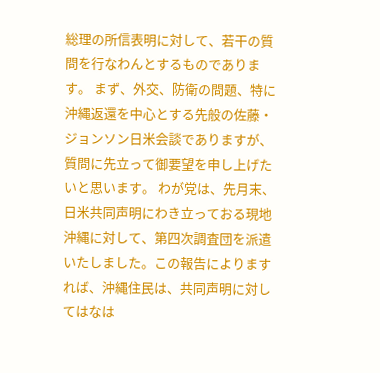総理の所信表明に対して、若干の質問を行なわんとするものであります。 まず、外交、防衛の問題、特に沖縄返還を中心とする先般の佐藤・ジョンソン日米会談でありますが、質問に先立って御要望を申し上げたいと思います。 わが党は、先月末、日米共同声明にわき立っておる現地沖縄に対して、第四次調査団を派遣いたしました。この報告によりますれば、沖縄住民は、共同声明に対してはなは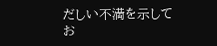だしい不満を示してお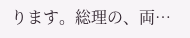ります。総理の、両…